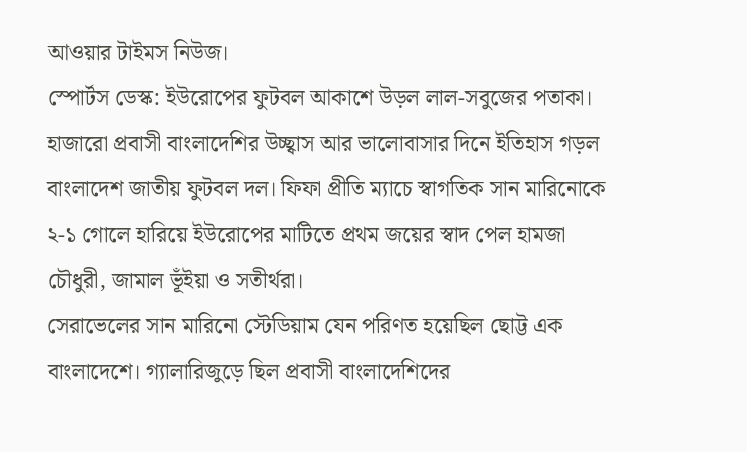আওয়ার টাইমস নিউজ।
স্পোর্টস ডেস্ক: ইউরোপের ফুটবল আকাশে উড়ল লাল-সবুজের পতাকা। হাজারো প্রবাসী বাংলাদেশির উচ্ছ্বাস আর ভালোবাসার দিনে ইতিহাস গড়ল বাংলাদেশ জাতীয় ফুটবল দল। ফিফা প্রীতি ম্যাচে স্বাগতিক সান মারিনোকে ২-১ গোলে হারিয়ে ইউরোপের মাটিতে প্রথম জয়ের স্বাদ পেল হামজা চৌধুরী, জামাল ভূঁইয়া ও সতীর্থরা।
সেরাভেলের সান মারিনো স্টেডিয়াম যেন পরিণত হয়েছিল ছোট্ট এক বাংলাদেশে। গ্যালারিজুড়ে ছিল প্রবাসী বাংলাদেশিদের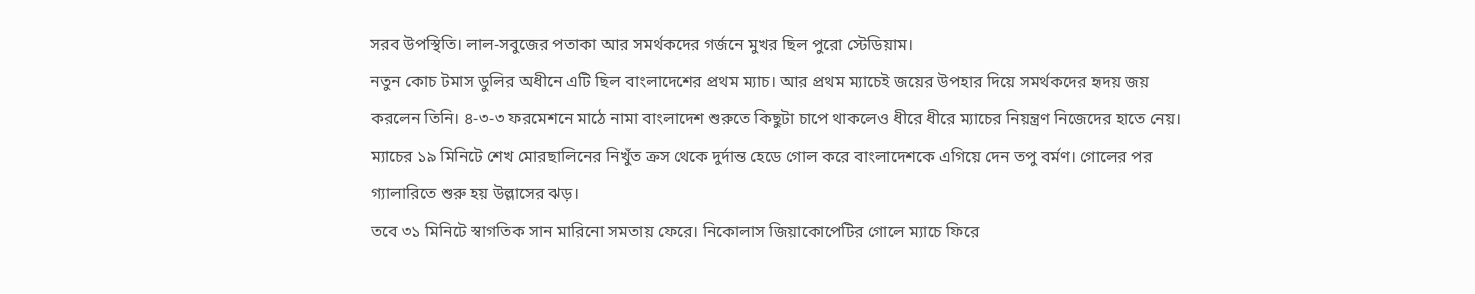সরব উপস্থিতি। লাল-সবুজের পতাকা আর সমর্থকদের গর্জনে মুখর ছিল পুরো স্টেডিয়াম।
নতুন কোচ টমাস ডুলির অধীনে এটি ছিল বাংলাদেশের প্রথম ম্যাচ। আর প্রথম ম্যাচেই জয়ের উপহার দিয়ে সমর্থকদের হৃদয় জয় করলেন তিনি। ৪-৩-৩ ফরমেশনে মাঠে নামা বাংলাদেশ শুরুতে কিছুটা চাপে থাকলেও ধীরে ধীরে ম্যাচের নিয়ন্ত্রণ নিজেদের হাতে নেয়।
ম্যাচের ১৯ মিনিটে শেখ মোরছালিনের নিখুঁত ক্রস থেকে দুর্দান্ত হেডে গোল করে বাংলাদেশকে এগিয়ে দেন তপু বর্মণ। গোলের পর গ্যালারিতে শুরু হয় উল্লাসের ঝড়।
তবে ৩১ মিনিটে স্বাগতিক সান মারিনো সমতায় ফেরে। নিকোলাস জিয়াকোপেটির গোলে ম্যাচে ফিরে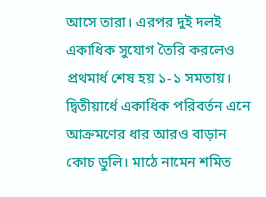আসে তারা। এরপর দুই দলই একাধিক সুযোগ তৈরি করলেও প্রথমার্ধ শেষ হয় ১-১ সমতায়।
দ্বিতীয়ার্ধে একাধিক পরিবর্তন এনে আক্রমণের ধার আরও বাড়ান কোচ ডুলি। মাঠে নামেন শমিত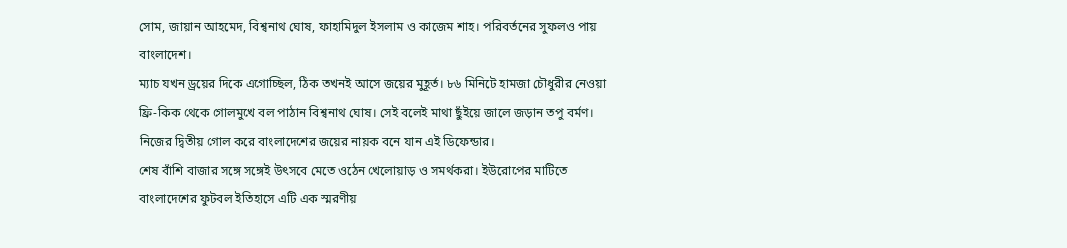সোম, জায়ান আহমেদ, বিশ্বনাথ ঘোষ, ফাহামিদুল ইসলাম ও কাজেম শাহ। পরিবর্তনের সুফলও পায় বাংলাদেশ।
ম্যাচ যখন ড্রয়ের দিকে এগোচ্ছিল, ঠিক তখনই আসে জয়ের মুহূর্ত। ৮৬ মিনিটে হামজা চৌধুরীর নেওয়া ফ্রি-কিক থেকে গোলমুখে বল পাঠান বিশ্বনাথ ঘোষ। সেই বলেই মাথা ছুঁইয়ে জালে জড়ান তপু বর্মণ। নিজের দ্বিতীয় গোল করে বাংলাদেশের জয়ের নায়ক বনে যান এই ডিফেন্ডার।
শেষ বাঁশি বাজার সঙ্গে সঙ্গেই উৎসবে মেতে ওঠেন খেলোয়াড় ও সমর্থকরা। ইউরোপের মাটিতে বাংলাদেশের ফুটবল ইতিহাসে এটি এক স্মরণীয়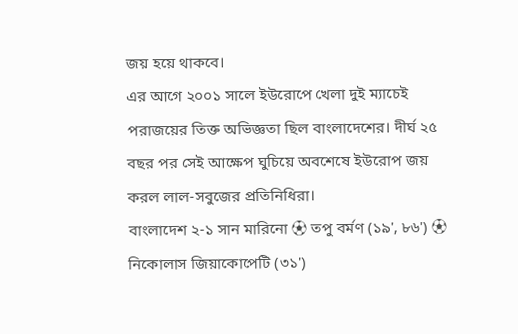জয় হয়ে থাকবে।
এর আগে ২০০১ সালে ইউরোপে খেলা দুই ম্যাচেই পরাজয়ের তিক্ত অভিজ্ঞতা ছিল বাংলাদেশের। দীর্ঘ ২৫ বছর পর সেই আক্ষেপ ঘুচিয়ে অবশেষে ইউরোপ জয় করল লাল-সবুজের প্রতিনিধিরা।
বাংলাদেশ ২-১ সান মারিনো ⚽ তপু বর্মণ (১৯', ৮৬') ⚽ নিকোলাস জিয়াকোপেটি (৩১')